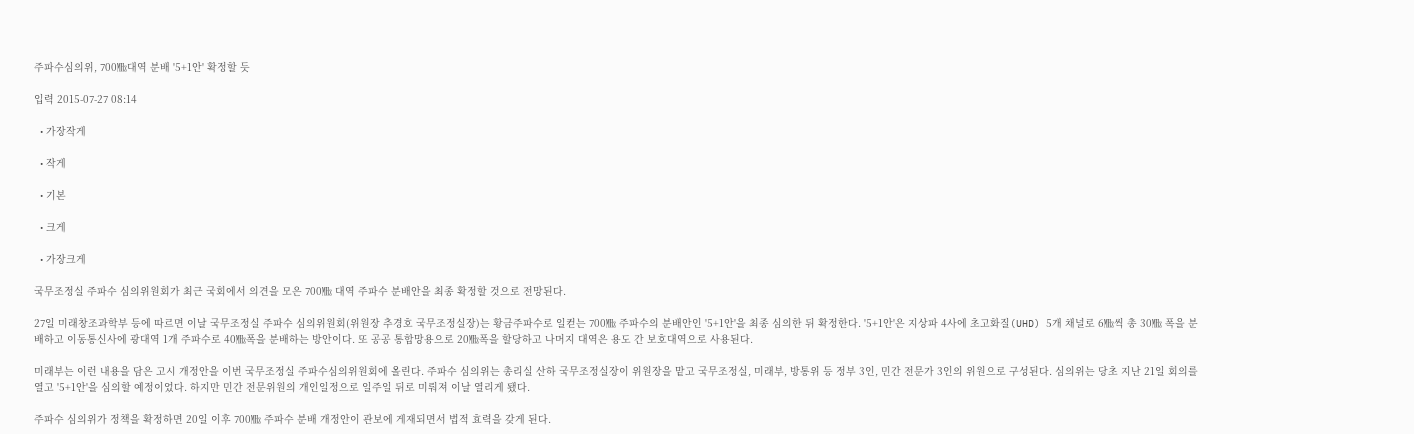주파수심의위, 700㎒대역 분배 '5+1안' 확정할 듯

입력 2015-07-27 08:14

  • 가장작게

  • 작게

  • 기본

  • 크게

  • 가장크게

국무조정실 주파수 심의위원회가 최근 국회에서 의견을 모은 700㎒ 대역 주파수 분배안을 최종 확정할 것으로 전망된다.

27일 미래창조과학부 등에 따르면 이날 국무조정실 주파수 심의위원회(위원장 추경호 국무조정실장)는 황금주파수로 일컫는 700㎒ 주파수의 분배안인 '5+1안'을 최종 심의한 뒤 확정한다. '5+1안'은 지상파 4사에 초고화질(UHD) 5개 채널로 6㎒씩 총 30㎒ 폭을 분배하고 이동통신사에 광대역 1개 주파수로 40㎒폭을 분배하는 방안이다. 또 공공 통합망용으로 20㎒폭을 할당하고 나머지 대역은 용도 간 보호대역으로 사용된다.

미래부는 이런 내용을 담은 고시 개정안을 이번 국무조정실 주파수심의위원회에 올린다. 주파수 심의위는 총리실 산하 국무조정실장이 위원장을 맡고 국무조정실, 미래부, 방통위 등 정부 3인, 민간 전문가 3인의 위원으로 구성된다. 심의위는 당초 지난 21일 회의를 열고 '5+1안'을 심의할 예정이었다. 하지만 민간 전문위원의 개인일정으로 일주일 뒤로 미뤄져 이날 열리게 됐다.

주파수 심의위가 정책을 확정하면 20일 이후 700㎒ 주파수 분배 개정안이 관보에 게재되면서 법적 효력을 갖게 된다.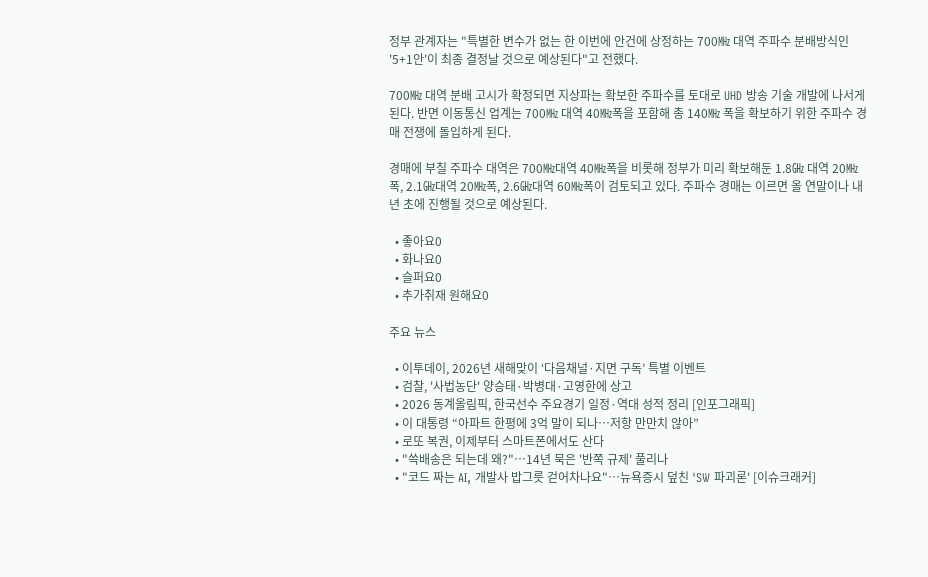정부 관계자는 "특별한 변수가 없는 한 이번에 안건에 상정하는 700㎒ 대역 주파수 분배방식인 '5+1안'이 최종 결정날 것으로 예상된다"고 전했다.

700㎒ 대역 분배 고시가 확정되면 지상파는 확보한 주파수를 토대로 UHD 방송 기술 개발에 나서게 된다. 반면 이동통신 업계는 700㎒ 대역 40㎒폭을 포함해 총 140㎒ 폭을 확보하기 위한 주파수 경매 전쟁에 돌입하게 된다.

경매에 부칠 주파수 대역은 700㎒대역 40㎒폭을 비롯해 정부가 미리 확보해둔 1.8㎓ 대역 20㎒폭, 2.1㎓대역 20㎒폭, 2.6㎓대역 60㎒폭이 검토되고 있다. 주파수 경매는 이르면 올 연말이나 내년 초에 진행될 것으로 예상된다.

  • 좋아요0
  • 화나요0
  • 슬퍼요0
  • 추가취재 원해요0

주요 뉴스

  • 이투데이, 2026년 새해맞이 ‘다음채널·지면 구독’ 특별 이벤트
  • 검찰, '사법농단' 양승태·박병대·고영한에 상고
  • 2026 동계올림픽, 한국선수 주요경기 일정·역대 성적 정리 [인포그래픽]
  • 이 대통령 “아파트 한평에 3억 말이 되나…저항 만만치 않아”
  • 로또 복권, 이제부터 스마트폰에서도 산다
  • "쓱배송은 되는데 왜?"…14년 묵은 '반쪽 규제' 풀리나
  • "코드 짜는 AI, 개발사 밥그릇 걷어차나요"…뉴욕증시 덮친 'SW 파괴론' [이슈크래커]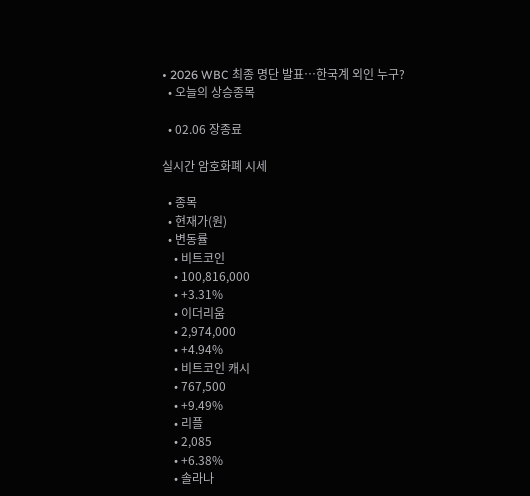• 2026 WBC 최종 명단 발표…한국계 외인 누구?
  • 오늘의 상승종목

  • 02.06 장종료

실시간 암호화폐 시세

  • 종목
  • 현재가(원)
  • 변동률
    • 비트코인
    • 100,816,000
    • +3.31%
    • 이더리움
    • 2,974,000
    • +4.94%
    • 비트코인 캐시
    • 767,500
    • +9.49%
    • 리플
    • 2,085
    • +6.38%
    • 솔라나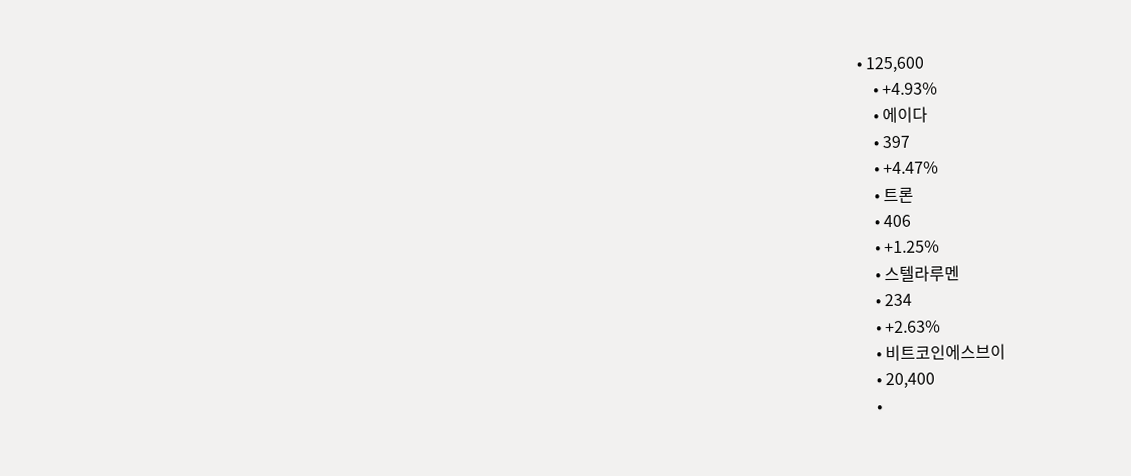• 125,600
    • +4.93%
    • 에이다
    • 397
    • +4.47%
    • 트론
    • 406
    • +1.25%
    • 스텔라루멘
    • 234
    • +2.63%
    • 비트코인에스브이
    • 20,400
    •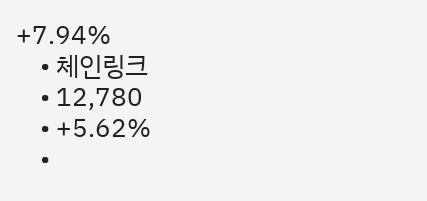+7.94%
    • 체인링크
    • 12,780
    • +5.62%
    •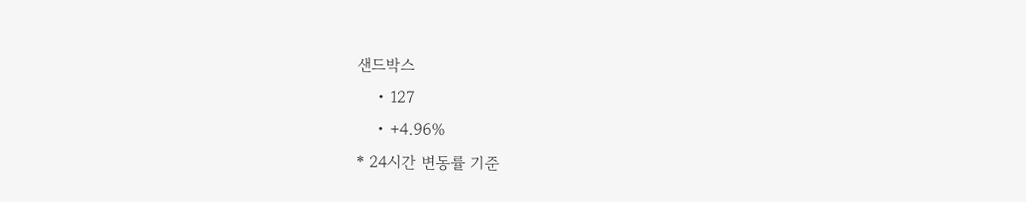샌드박스
    • 127
    • +4.96%
* 24시간 변동률 기준